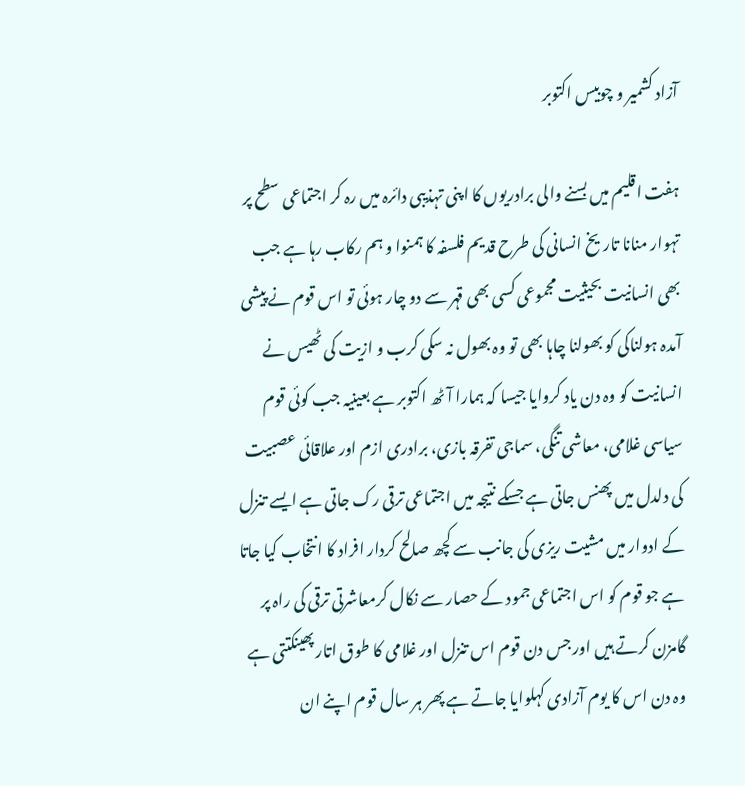آزاد کشمیر و چوبیس اکتوبر

ہفت اقلیم میں بسنے والی برادریوں کا اپنی تہذیبی دائرہ میں رہ کر اجتماعی سطح پر تہوار منانا تاریخ انسانی کی طرح قدیم فلسفہ کا ہمنوا و ہم رکاب رہا ہے جب بھی انسانیت بحیثیت مجموعی کسی بھی قہر سے دو چار ہوئی تو اس قوم نے پیشی آمدہ ہولناکی کو بھولنا چاہا بھی تو وہ بھول نہ سکی کرب و ازیت کی ٹھیس نے انسانیت کو وہ دن یاد کروایا جیسا کہ ہمارا آٹھ اکتوبر ہے بعینیہ جب کوئی قوم سیاسی غلامی، معاشی تنگی، سماجی تفرقہ بازی، برادری ازم اور علاقائی عصبیت کی دلدل میں پھنس جاتی ہے جسکے نتیجہ میں اجتماعی ترقی رک جاتی ہے ایسے تنزل کے ادوار میں مشیت ریزی کی جانب سے کچھ صالح کردار افراد کا انتخاب کیا جاتا ہے جو قوم کو اس اجتماعی جمود کے حصار سے نکال کرمعاشرتی ترقی کی راہ پر گامزن کرتے ہیں اور جس دن قوم اس تنزل اور غلامی کا طوق اتار پھینکتتی ہے وہ دن اس کا یوم آزادی کہلوایا جاتے ہے پھر ہر سال قوم اپنے ان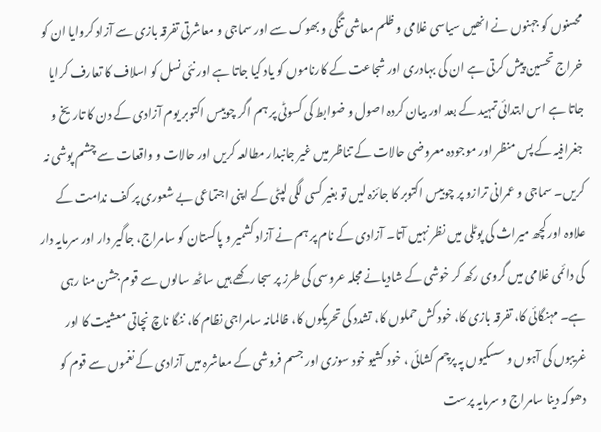محسنوں کو جہنوں نے انھیں سیاسی غلامی و ظلم معاشی تنگی و بھوک سے اور سماجی و معاشرتی تفرقہ بازی سے آزاد کروایا ان کو خراج تحسین پیش کرتی ہے ان کی بہادری اور شجاعت کے کارناموں کو یاد کیا جاتا ہے اور نئی نسل کو اسلاف کا تعارف کرایا جاتا ہے اس ابتدائی تمہید کے بعد اور بیان کردہ اصول و ضوابط کی کسوٹی پر ہم اگر چوبیس اکتوبر یوم آزادی کے دن کا تاریخ و جغرافیہ کے پس منظر اور موجودہ معروضی حالات کے تناظر میں غیر جانبدار مطالعہ کریں اور حالات و واقعات سے چشم پوشی نہ کریں۔ سماجی و عمرانی ترازو پر چوبیس اکتوبر کا جائزہ لیں تو بغیر کسی لگی لپٹی کے اپنی اجتماعی بے شعوری پر کف ندامت کے علاوہ اور کچھ میراث کی پوٹلی میں نظر نہیں آتا۔ آزادی کے نام پر ہم نے آزاد کشمیر و پاکستان کو سامراج، جاگیر دار اور سرمایہ دار کی دائمی غلامی میں گروی رکھ کر خوشی کے شادیانے مجلہ عروسی کی طرز پر سجا رکھے ہیں ساٹھ سالوں سے قوم جشن منا رہی ہے۔ مہنگائی کا، تفرقہ بازی کا، خود کش حملوں کا، تشدد کی تحریکوں کا، ظالمانہ سامراجی نظام کا، ننگا ناچ نچاتی معشیت کا اور غریبوں کی آہوں و سسکیوں پہ پرچم کشائی ، خود کشیو خود سوزی اور جسم فروشی کے معاشرہ میں آزادی کے نغموں سے قوم کو دھوکہ دینا سامراج و سرمایہ پرست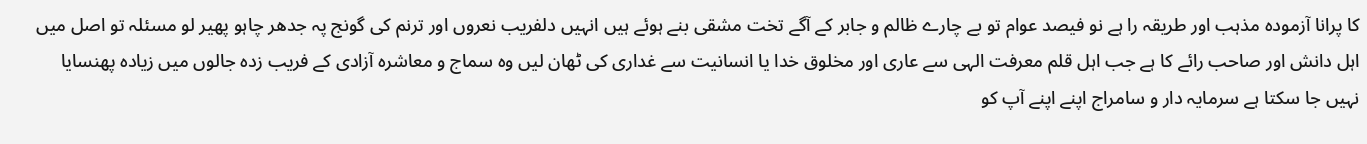کا پرانا آزمودہ مذہب اور طریقہ را ہے نو فیصد عوام تو بے چارے ظالم و جابر کے آگے تخت مشقی بنے ہوئے ہیں انہیں دلفریب نعروں اور ترنم کی گونج پہ جدھر چاہو پھیر لو مسئلہ تو اصل میں اہل دانش اور صاحب رائے کا ہے جب اہل قلم معرفت الہی سے عاری اور مخلوق خدا یا انسانیت سے غداری کی ٹھان لیں وہ سماج و معاشرہ آزادی کے فریب زدہ جالوں میں زیادہ پھنسایا نہیں جا سکتا ہے سرمایہ دار و سامراج اپنے اپنے آپ کو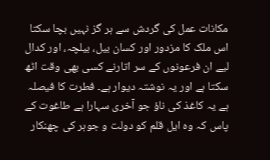مکانات عمل کی گردش سے ہر گز نہیں بچا سکتا اس ملک کا مزدور اور کسان بیل، بیلچہ، اور کدال لیے ان فرعونوں کے سر اتارنے کسی بھی وقت اٹھ سکتا ہے اور یہ نوشتہ دیوار ہے۔ فطرت کا فیصلہ ہے یہ کاغذ کی ناؤ جو آخری سہارا ہے طاغوت کے پاس کہ وہ ایل قلم کو دولت و جوہر کی چھنکار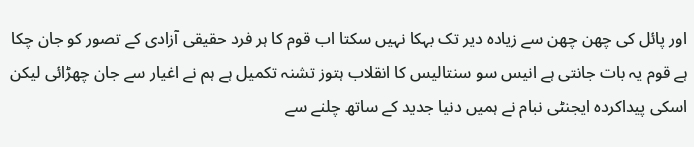اور پائل کی چھن چھن سے زیادہ دیر تک بہکا نہیں سکتا اب قوم کا ہر فرد حقیقی آزادی کے تصور کو جان چکا ہے قوم یہ بات جانتی ہے انیس سو سنتالیس کا انقلاب ہتوز تشنہ تکمیل ہے ہم نے اغیار سے جان چھڑائی لیکن اسکی پیداکردہ ایجنٹی نبام نے ہمیں دنیا جدید کے ساتھ چلنے سے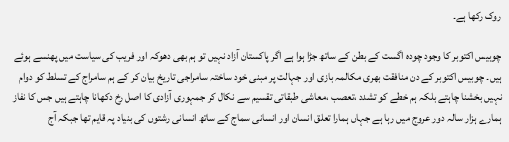روک رکھا ہے۔

چوبیس اکتوبر کا وجود چودہ اگست کے بطن کے ساتھ جڑا ہوا ہے اگر پاکستان آزاد نہیں تو ہم بھی دھوکہ اور فریب کی سیاست میں پھنسے ہوئے ہیں۔ چوبیس اکتوبر کے دن منافقت بھری مکالمہ بازی اور جہالت پر مبنی خود ساختہ سامراجی تاریخ بیان کر کے ہم سامراج کے تسلط کو دوام نہیں بخشنا چاہتے بلکہ ہم خطے کو تشدد ،تعصب ،معاشی طبقاتی تقسیم سے نکال کر جمہوری آزادی کا اصل رخ دکھانا چاہتے ہیں جس کا نفاز ہمارے ہزار سالہ دور عروج میں رہا ہے جہاں ہمارا تعلق انسان اور انسانی سماج کے ساتھ انسانی رشتوں کی بنیاد پہ قایم تھا جبکہ آج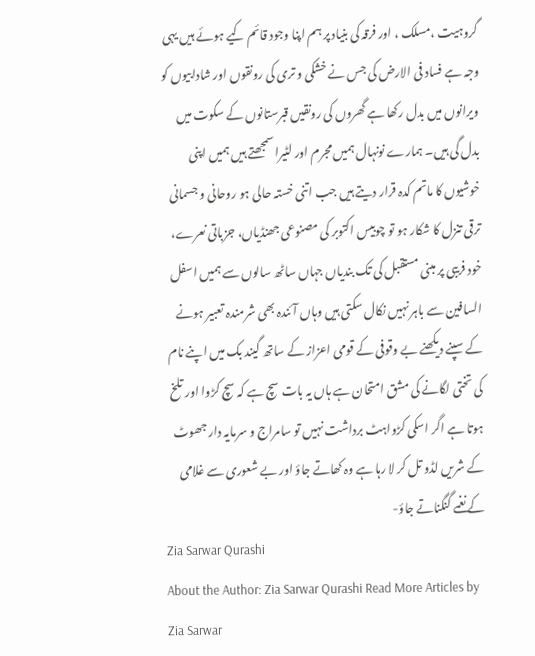گروہیت ،مسلک ، اور فرقہ کی بنیاد پر ہم اپنا وجود قائم کیے ہوئے ہیں یہی وجہ ہے فساد فی الارض کی جس نے خشکی و تری کی رونقوں اور شادابیوں کو ویرانوں میں بدل رکھا ہے گھروں کی رونقیں قبرستانوں کے سکوت میں بدل گی ہیں۔ ہمارے نونہال ہمیں مجرم اور لٹیرا سمجھتے ہیں ہمیں اپنی خوشیوں کا ماتم کدہ قرار دیتے ہیں جب اتنی خستہ حالی ہو روحانی و جسمانی ترقی تنزل کا شکار ہو تو چوبیس اکتوبر کی مصنوعی جھنڈیاں، جزباتی نعرے، خود فریبی پر مبنی مستقبل کی تک بندیاں جہاں ساٹھ سالوں سے ہمیں اسفل السافین سے باہر نہیں نکال سکتی ہیں وہاں آئندہ بھی شرمندہ تعبیر ہونے کے سپنے دیکھنے بے وقوفی کے قومی اعزاز کے ساتھ گیند بک میں اپنے نام کی تختی لگانے کی مشق امتحان ہے ہاں یہ بات سچ ہے کہ سچ کڑوا اور تلخ ہوتا ہے اگر اسکی کڑواہٹ برداشت نہیں تو سامراج و سرمایہ دار جھوٹ کے شریں لڈو تل کر لا رہا ہے وہ کھاتے جاؤ اور بے شعوری سے غلامی کے نغمے گنگناتے جاؤ-
Zia Sarwar Qurashi
About the Author: Zia Sarwar Qurashi Read More Articles by Zia Sarwar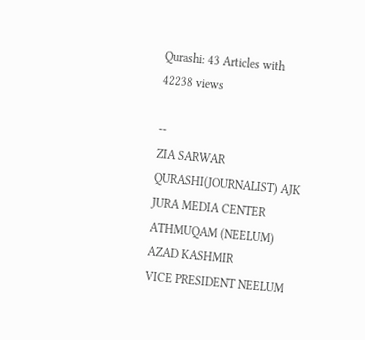Qurashi: 43 Articles with 42238 views

--
ZIA SARWAR QURASHI(JOURNALIST) AJK
JURA MEDIA CENTER ATHMUQAM (NEELUM) AZAD KASHMIR
VICE PRESIDENT NEELUM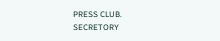PRESS CLUB.
SECRETORY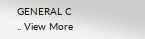GENERAL C
.. View More